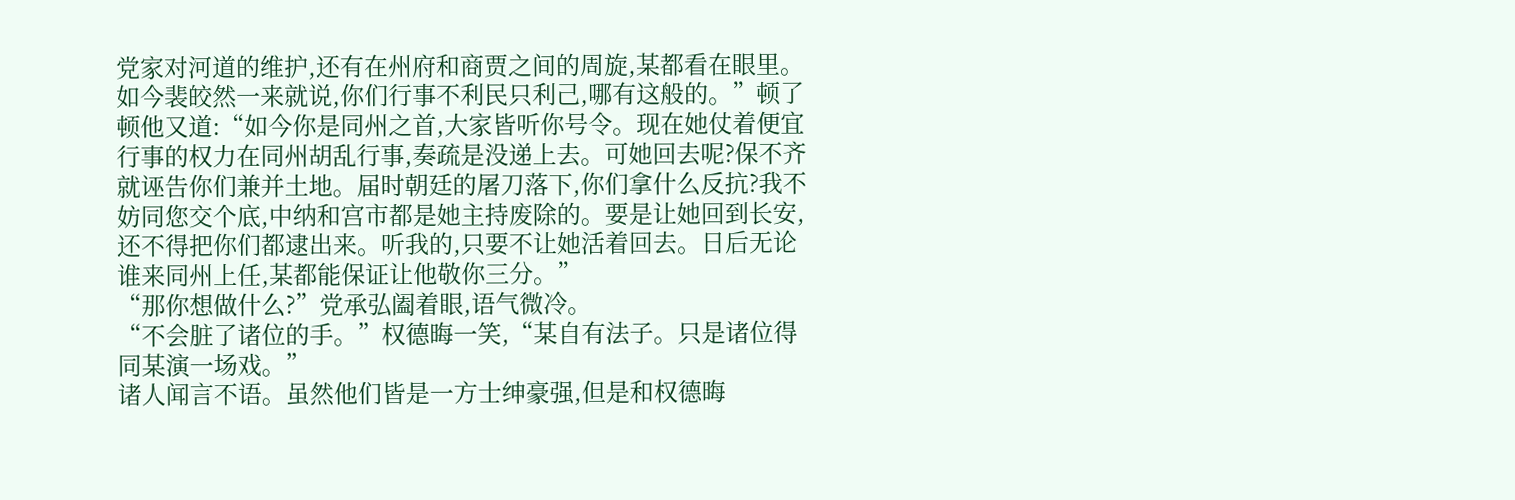党家对河道的维护,还有在州府和商贾之间的周旋,某都看在眼里。如今裴皎然一来就说,你们行事不利民只利己,哪有这般的。”顿了顿他又道:“如今你是同州之首,大家皆听你号令。现在她仗着便宜行事的权力在同州胡乱行事,奏疏是没递上去。可她回去呢?保不齐就诬告你们兼并土地。届时朝廷的屠刀落下,你们拿什么反抗?我不妨同您交个底,中纳和宫市都是她主持废除的。要是让她回到长安,还不得把你们都逮出来。听我的,只要不让她活着回去。日后无论谁来同州上任,某都能保证让他敬你三分。”
“那你想做什么?”党承弘阖着眼,语气微冷。
“不会脏了诸位的手。”权德晦一笑,“某自有法子。只是诸位得同某演一场戏。”
诸人闻言不语。虽然他们皆是一方士绅豪强,但是和权德晦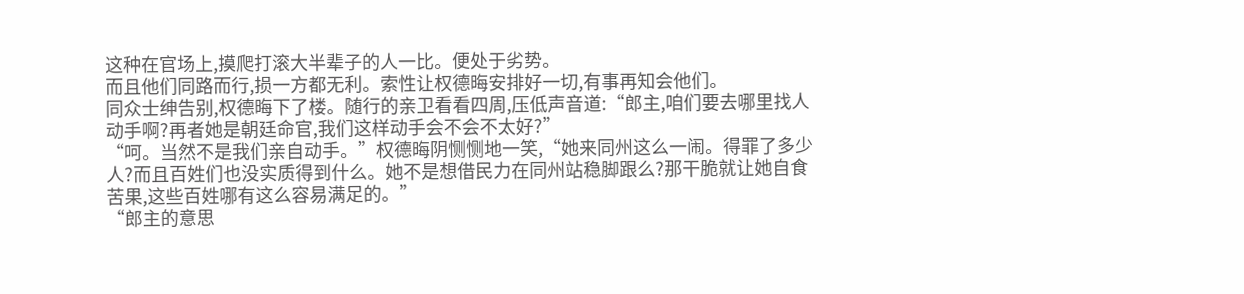这种在官场上,摸爬打滚大半辈子的人一比。便处于劣势。
而且他们同路而行,损一方都无利。索性让权德晦安排好一切,有事再知会他们。
同众士绅告别,权德晦下了楼。随行的亲卫看看四周,压低声音道:“郎主,咱们要去哪里找人动手啊?再者她是朝廷命官,我们这样动手会不会不太好?”
“呵。当然不是我们亲自动手。”权德晦阴恻恻地一笑,“她来同州这么一闹。得罪了多少人?而且百姓们也没实质得到什么。她不是想借民力在同州站稳脚跟么?那干脆就让她自食苦果,这些百姓哪有这么容易满足的。”
“郎主的意思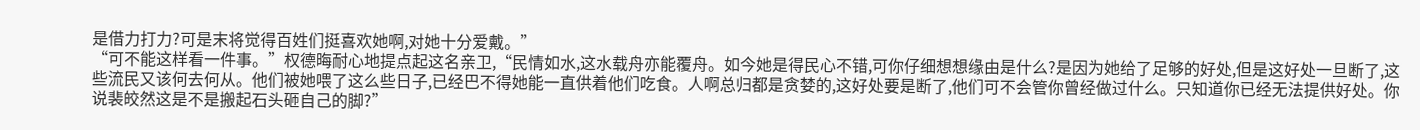是借力打力?可是末将觉得百姓们挺喜欢她啊,对她十分爱戴。”
“可不能这样看一件事。”权德晦耐心地提点起这名亲卫,“民情如水,这水载舟亦能覆舟。如今她是得民心不错,可你仔细想想缘由是什么?是因为她给了足够的好处,但是这好处一旦断了,这些流民又该何去何从。他们被她喂了这么些日子,已经巴不得她能一直供着他们吃食。人啊总归都是贪婪的,这好处要是断了,他们可不会管你曾经做过什么。只知道你已经无法提供好处。你说裴皎然这是不是搬起石头砸自己的脚?”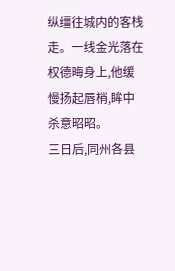纵缰往城内的客栈走。一线金光落在权德晦身上,他缓慢扬起唇梢,眸中杀意昭昭。
三日后,同州各县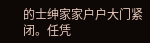的士绅家家户户大门紧闭。任凭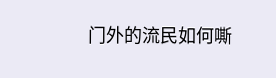门外的流民如何嘶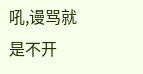吼,谩骂就是不开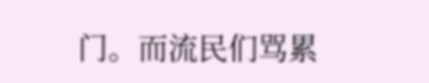门。而流民们骂累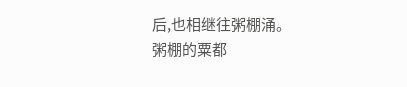后,也相继往粥棚涌。
粥棚的粟都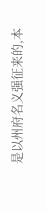是以州府名义强征来的,本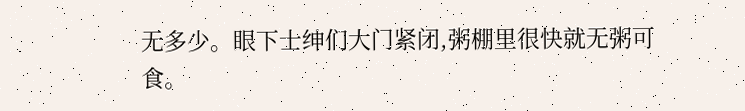无多少。眼下士绅们大门紧闭,粥棚里很快就无粥可食。